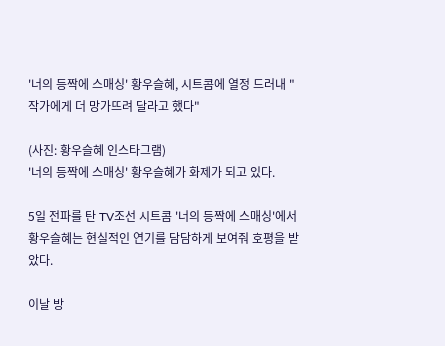'너의 등짝에 스매싱' 황우슬혜, 시트콤에 열정 드러내 "작가에게 더 망가뜨려 달라고 했다"

(사진: 황우슬혜 인스타그램)
'너의 등짝에 스매싱' 황우슬혜가 화제가 되고 있다.

5일 전파를 탄 TV조선 시트콤 '너의 등짝에 스매싱'에서 황우슬혜는 현실적인 연기를 담담하게 보여줘 호평을 받았다.

이날 방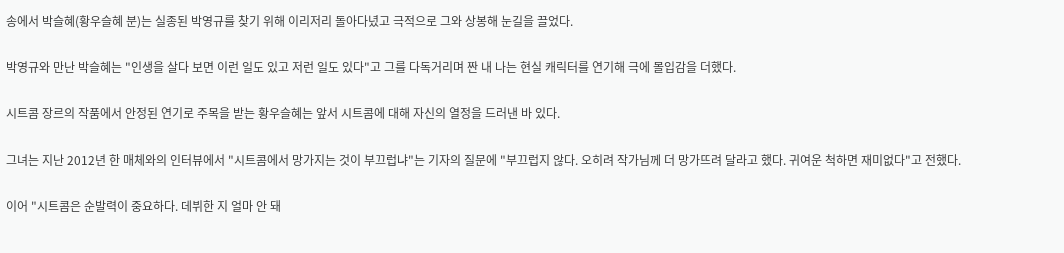송에서 박슬혜(황우슬혜 분)는 실종된 박영규를 찾기 위해 이리저리 돌아다녔고 극적으로 그와 상봉해 눈길을 끌었다.

박영규와 만난 박슬혜는 "인생을 살다 보면 이런 일도 있고 저런 일도 있다"고 그를 다독거리며 짠 내 나는 현실 캐릭터를 연기해 극에 몰입감을 더했다.

시트콤 장르의 작품에서 안정된 연기로 주목을 받는 황우슬혜는 앞서 시트콤에 대해 자신의 열정을 드러낸 바 있다.

그녀는 지난 2012년 한 매체와의 인터뷰에서 "시트콤에서 망가지는 것이 부끄럽냐"는 기자의 질문에 "부끄럽지 않다. 오히려 작가님께 더 망가뜨려 달라고 했다. 귀여운 척하면 재미없다"고 전했다.

이어 "시트콤은 순발력이 중요하다. 데뷔한 지 얼마 안 돼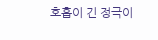호흡이 긴 정극이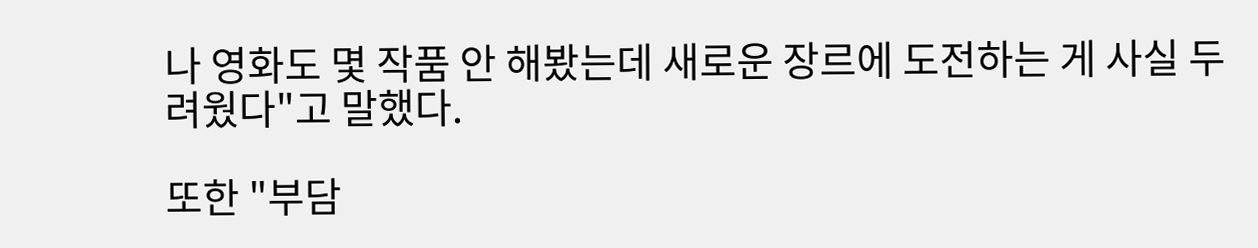나 영화도 몇 작품 안 해봤는데 새로운 장르에 도전하는 게 사실 두려웠다"고 말했다.

또한 "부담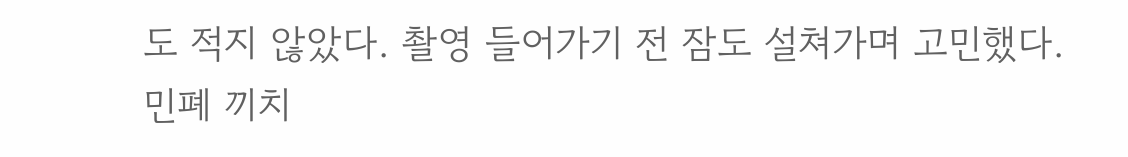도 적지 않았다. 촬영 들어가기 전 잠도 설쳐가며 고민했다. 민폐 끼치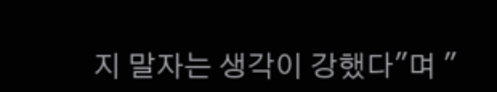지 말자는 생각이 강했다"며 "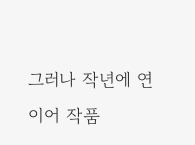그러나 작년에 연이어 작품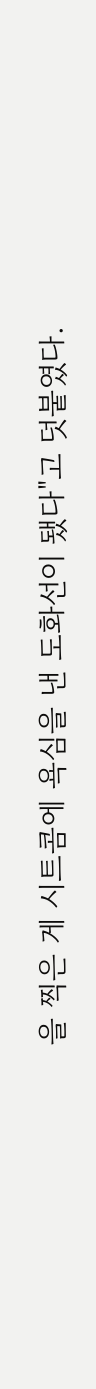을 찍은 게 시트콤에 욕심을 낸 도화선이 됐다"고 덧붙였다.